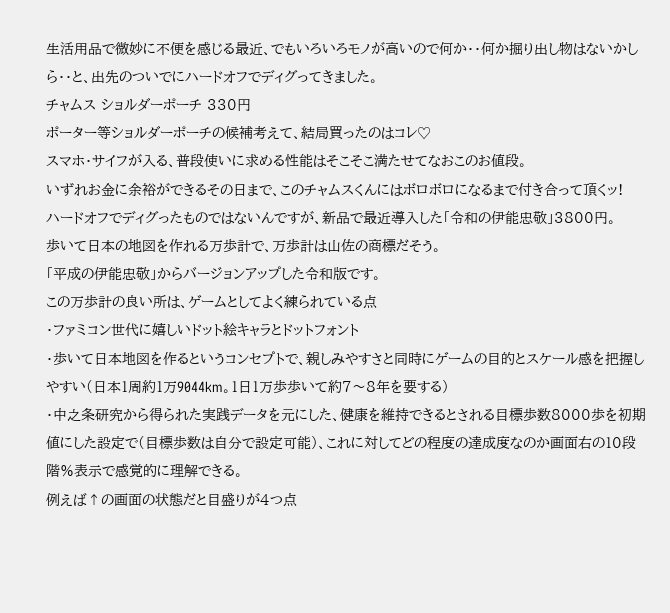生活用品で微妙に不便を感じる最近、でもいろいろモノが高いので何か・・何か掘り出し物はないかしら・・と、出先のついでにハードオフでディグってきました。
チャムス ショルダーポーチ 330円
ポーター等ショルダーポーチの候補考えて、結局買ったのはコレ♡
スマホ・サイフが入る、普段使いに求める性能はそこそこ満たせてなおこのお値段。
いずれお金に余裕ができるその日まで、このチャムスくんにはボロボロになるまで付き合って頂くッ!
ハードオフでディグったものではないんですが、新品で最近導入した「令和の伊能忠敬」3800円。
歩いて日本の地図を作れる万歩計で、万歩計は山佐の商標だそう。
「平成の伊能忠敬」からバージョンアップした令和版です。
この万歩計の良い所は、ゲームとしてよく練られている点
・ファミコン世代に嬉しいドット絵キャラとドットフォント
・歩いて日本地図を作るというコンセプトで、親しみやすさと同時にゲームの目的とスケール感を把握しやすい(日本1周約1万9044km。1日1万歩歩いて約7〜8年を要する)
・中之条研究から得られた実践データを元にした、健康を維持できるとされる目標歩数8000歩を初期値にした設定で(目標歩数は自分で設定可能)、これに対してどの程度の達成度なのか画面右の10段階%表示で感覚的に理解できる。
例えば↑の画面の状態だと目盛りが4つ点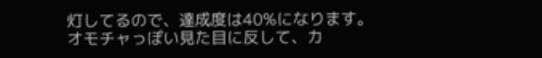灯してるので、達成度は40%になります。
オモチャっぽい見た目に反して、カ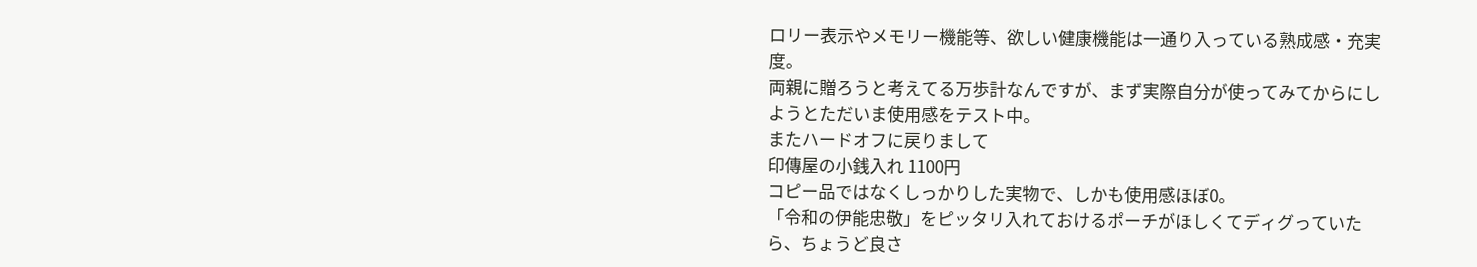ロリー表示やメモリー機能等、欲しい健康機能は一通り入っている熟成感・充実度。
両親に贈ろうと考えてる万歩計なんですが、まず実際自分が使ってみてからにしようとただいま使用感をテスト中。
またハードオフに戻りまして
印傳屋の小銭入れ 1100円
コピー品ではなくしっかりした実物で、しかも使用感ほぼ0。
「令和の伊能忠敬」をピッタリ入れておけるポーチがほしくてディグっていたら、ちょうど良さ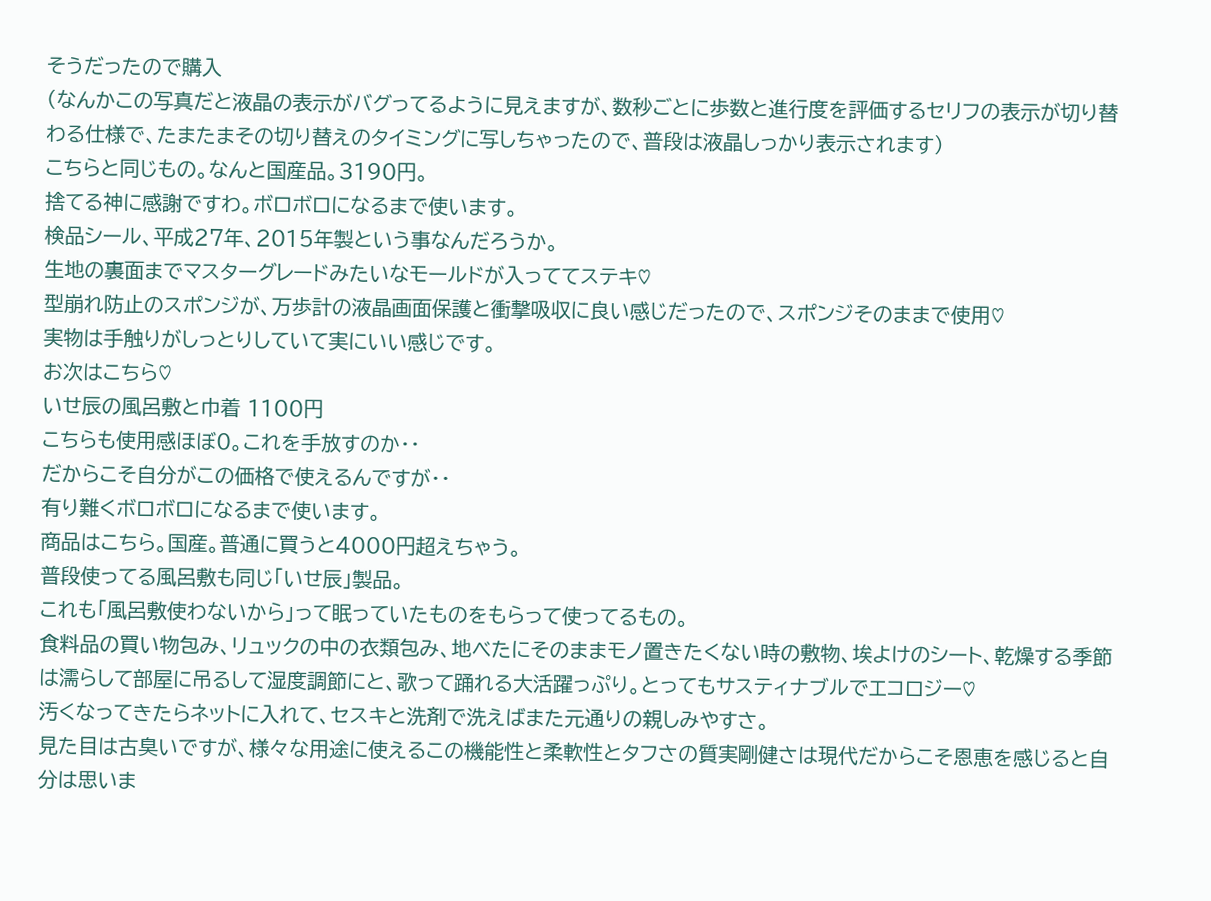そうだったので購入
(なんかこの写真だと液晶の表示がバグってるように見えますが、数秒ごとに歩数と進行度を評価するセリフの表示が切り替わる仕様で、たまたまその切り替えのタイミングに写しちゃったので、普段は液晶しっかり表示されます)
こちらと同じもの。なんと国産品。3190円。
捨てる神に感謝ですわ。ボロボロになるまで使います。
検品シール、平成27年、2015年製という事なんだろうか。
生地の裏面までマスターグレードみたいなモールドが入っててステキ♡
型崩れ防止のスポンジが、万歩計の液晶画面保護と衝撃吸収に良い感じだったので、スポンジそのままで使用♡
実物は手触りがしっとりしていて実にいい感じです。
お次はこちら♡
いせ辰の風呂敷と巾着 1100円
こちらも使用感ほぼ0。これを手放すのか・・
だからこそ自分がこの価格で使えるんですが・・
有り難くボロボロになるまで使います。
商品はこちら。国産。普通に買うと4000円超えちゃう。
普段使ってる風呂敷も同じ「いせ辰」製品。
これも「風呂敷使わないから」って眠っていたものをもらって使ってるもの。
食料品の買い物包み、リュックの中の衣類包み、地べたにそのままモノ置きたくない時の敷物、埃よけのシート、乾燥する季節は濡らして部屋に吊るして湿度調節にと、歌って踊れる大活躍っぷり。とってもサスティナブルでエコロジー♡
汚くなってきたらネットに入れて、セスキと洗剤で洗えばまた元通りの親しみやすさ。
見た目は古臭いですが、様々な用途に使えるこの機能性と柔軟性とタフさの質実剛健さは現代だからこそ恩恵を感じると自分は思いま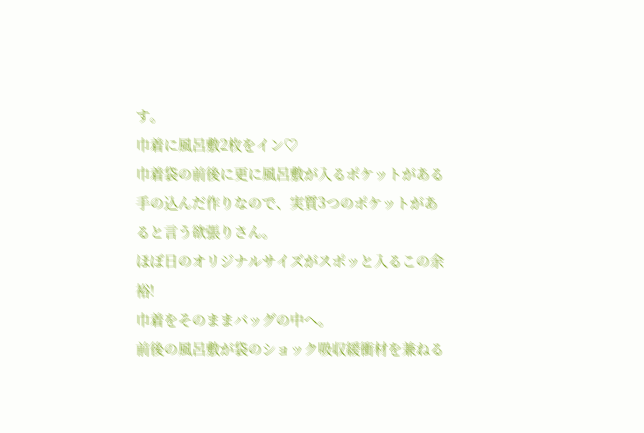す。
巾着に風呂敷2枚をイン♡
巾着袋の前後に更に風呂敷が入るポケットがある手の込んだ作りなので、実質3つのポケットがあると言う欲張りさん。
ほぼ日のオリジナルサイズがスポッと入るこの余裕!
巾着をそのままバッグの中へ。
前後の風呂敷が袋のショック吸収緩衝材を兼ねる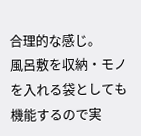合理的な感じ。
風呂敷を収納・モノを入れる袋としても機能するので実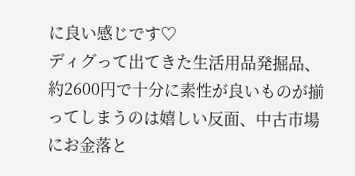に良い感じです♡
ディグって出てきた生活用品発掘品、約2600円で十分に素性が良いものが揃ってしまうのは嬉しい反面、中古市場にお金落と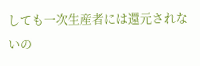しても一次生産者には還元されないの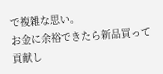で複雑な思い。
お金に余裕できたら新品買って貢献し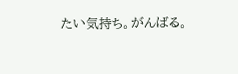たい気持ち。がんばる。